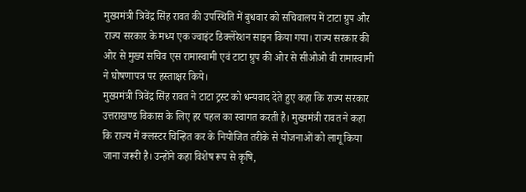मुख्यमंत्री त्रिवेंद्र सिंह रावत की उपस्थिति में बुधवार को सचिवालय में टाटा ग्रुप और राज्य सरकार के मध्य एक ज्वाइंट डिक्लेरेशन साइन किया गया। राज्य सरकार की ओर से मुख्य सचिव एस रामास्वामी एवं टाटा ग्रुप की ओर से सीओओ वी रामास्वामी ने घोषणापत्र पर हस्ताक्षर किये।
मुख्यमंत्री त्रिवेंद्र सिंह रावत ने टाटा ट्रस्ट को धन्यवाद देते हुए कहा कि राज्य सरकार उत्तराखण्ड विकास के लिए हर पहल का स्वागत करती है। मुख्यमंत्री रावत ने कहा कि राज्य में क्लस्टर चिन्हित कर के नियोजित तरीके से योजनाओं को लागू किया जाना जरूरी है। उन्होंने कहा विशेष रूप से कृषि,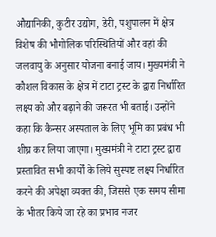औद्यानिकी, कुटीर उद्योग, डेरी, पशुपालन में क्षेत्र विशेष की भौगोलिक परिस्थितियों और वहां की जलवायु के अनुसार योजना बनाई जाय। मुख्यमंत्री ने कौशल विकास के क्षेत्र में टाटा ट्रस्ट के द्वारा निर्धारित लक्ष्य को और बढ़ाने की जरूरत भी बताई। उन्होंने कहा कि कैन्सर अस्पताल के लिए भूमि का प्रबंध भी शीघ्र कर लिया जाएगा। मुख्यमंत्री ने टाटा ट्रस्ट द्वारा प्रस्तावित सभी कार्यों के लिये सुस्पष्ट लक्ष्य निर्धारित करने की अपेक्षा व्यक्त की, जिससे एक समय सीमा के भीतर किये जा रहे का प्रभाव नजर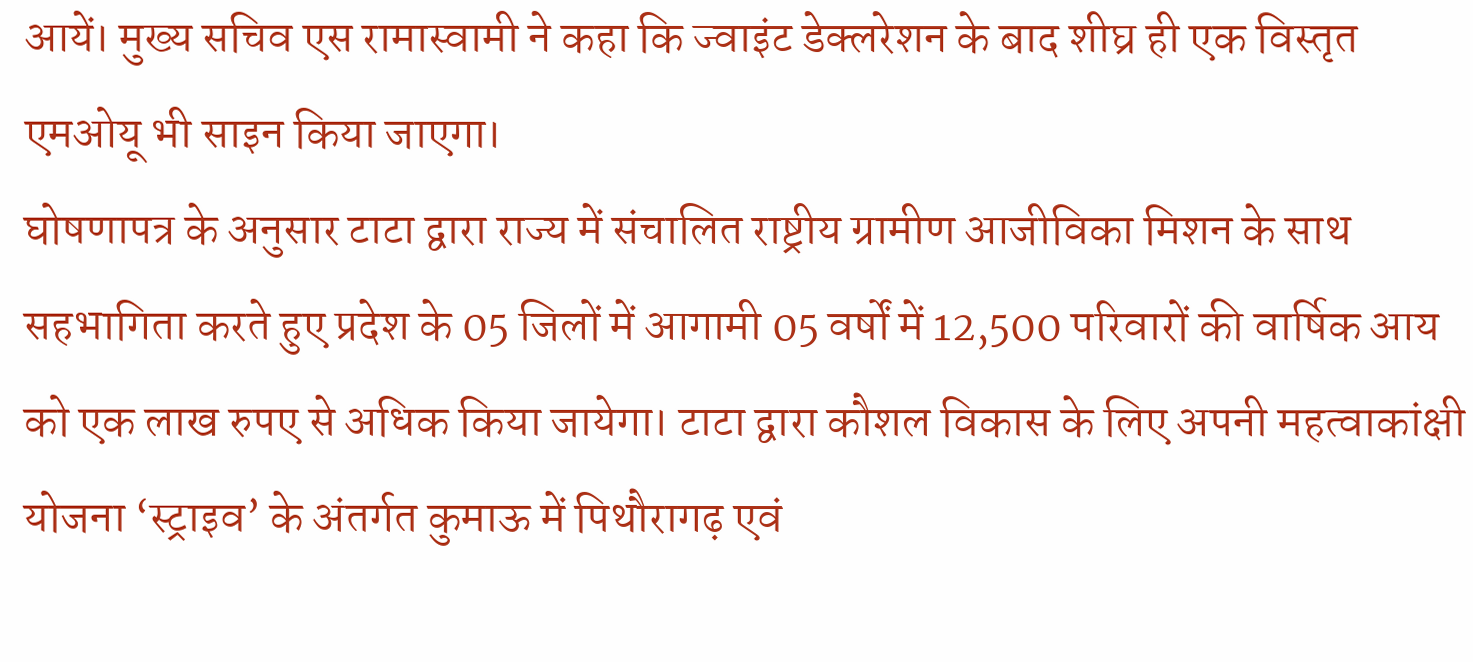आयें। मुख्य सचिव एस रामास्वामी ने कहा कि ज्वाइंट डेक्लरेशन के बाद शीघ्र ही एक विस्तृत एमओयू भी साइन किया जाएगा।
घोषणापत्र के अनुसार टाटा द्वारा राज्य में संचालित राष्ट्रीय ग्रामीण आजीविका मिशन के साथ सहभागिता करते हुए प्रदेश के 05 जिलों में आगामी 05 वर्षों में 12,500 परिवारों की वार्षिक आय को एक लाख रुपए से अधिक किया जायेगा। टाटा द्वारा कौशल विकास के लिए अपनी महत्वाकांक्षी योजना ‘स्ट्राइव’ के अंतर्गत कुमाऊ में पिथौरागढ़ एवं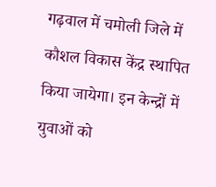गढ़वाल में चमोली जिले में कौशल विकास केंद्र स्थापित किया जायेगा। इन केन्द्रों में युवाओं को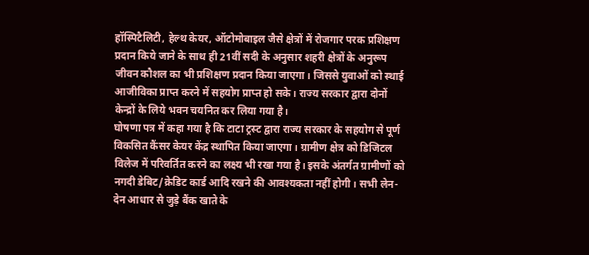हॉस्पिटैलिटी, हेल्थ केयर, ऑटोमोबाइल जैसे क्षेत्रों में रोजगार परक प्रशिक्षण प्रदान किये जाने के साथ ही 21वीं सदी के अनुसार शहरी क्षेत्रों के अनुरूप जीवन कौशल का भी प्रशिक्षण प्रदान किया जाएगा। जिससे युवाओं को स्थाई आजीविका प्राप्त करने में सहयोग प्राप्त हो सके। राज्य सरकार द्वारा दोनों केन्द्रों के लिये भवन चयनित कर लिया गया है।
घोषणा पत्र में कहा गया है कि टाटा ट्रस्ट द्वारा राज्य सरकार के सहयोग से पूर्ण विकसित कैंसर केयर केंद्र स्थापित किया जाएगा। ग्रामीण क्षेत्र को डिजिटल विलेज में परिवर्तित करने का लक्ष्य भी रखा गया है। इसके अंतर्गत ग्रामीणों को नगदी डेबिट/क्रेडिट कार्ड आदि रखने की आवश्यकता नहीं होगी। सभी लेन-देन आधार से जुड़े बैंक खाते के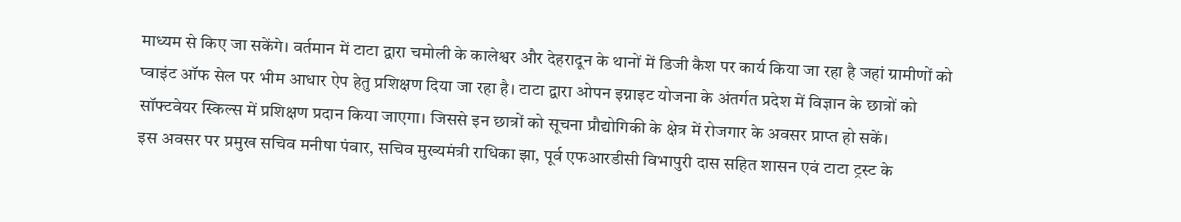माध्यम से किए जा सकेंगे। वर्तमान में टाटा द्वारा चमोली के कालेश्वर और देहरादून के थानों में डिजी कैश पर कार्य किया जा रहा है जहां ग्रामीणों को प्वाइंट ऑफ सेल पर भीम आधार ऐप हेतु प्रशिक्षण दिया जा रहा है। टाटा द्वारा ओपन इग्नाइट योजना के अंतर्गत प्रदेश में विज्ञान के छात्रों को सॉफ्टवेयर स्किल्स में प्रशिक्षण प्रदान किया जाएगा। जिससे इन छात्रों को सूचना प्रौद्योगिकी के क्षेत्र में रोजगार के अवसर प्राप्त हो सकें।
इस अवसर पर प्रमुख सचिव मनीषा पंवार, सचिव मुख्यमंत्री राधिका झा, पूर्व एफआरडीसी विभापुरी दास सहित शासन एवं टाटा ट्रस्ट के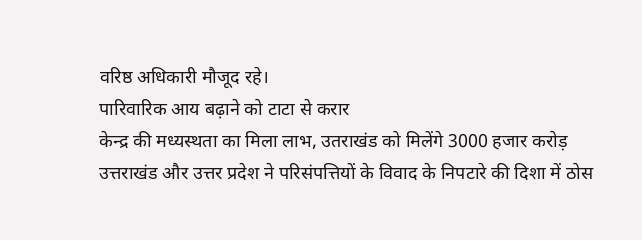वरिष्ठ अधिकारी मौजूद रहे।
पारिवारिक आय बढ़ाने को टाटा से करार
केन्द्र की मध्यस्थता का मिला लाभ, उतराखंड को मिलेंगे 3000 हजार करोड़
उत्तराखंड और उत्तर प्रदेश ने परिसंपत्तियों के विवाद के निपटारे की दिशा में ठोस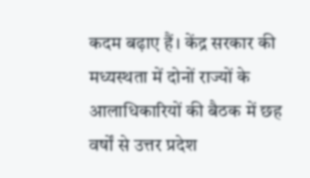कदम बढ़ाए हैं। केंद्र सरकार की मध्यस्थता में दोनों राज्यों के आलाधिकारियों की बैठक में छह वर्षों से उत्तर प्रदेश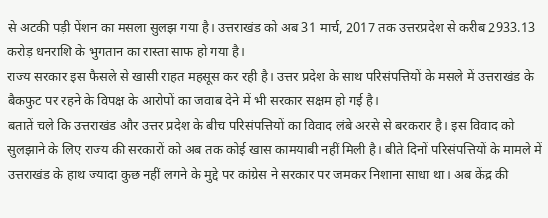से अटकी पड़ी पेंशन का मसला सुलझ गया है। उत्तराखंड को अब 31 मार्च, 2017 तक उत्तरप्रदेश से करीब 2933.13 करोड़ धनराशि के भुगतान का रास्ता साफ हो गया है।
राज्य सरकार इस फैसले से खासी राहत महसूस कर रही है। उत्तर प्रदेश के साथ परिसंपत्तियों के मसले में उत्तराखंड के बैकफुट पर रहने के विपक्ष के आरोपों का जवाब देने में भी सरकार सक्षम हो गई है।
बतातें चले कि उत्तराखंड और उत्तर प्रदेश के बीच परिसंपत्तियों का विवाद लंबे अरसे से बरकरार है। इस विवाद को सुलझाने के लिए राज्य की सरकारों को अब तक कोई खास कामयाबी नहीं मिली है। बीते दिनों परिसंपत्तियों के मामले में उत्तराखंड के हाथ ज्यादा कुछ नहीं लगने के मुद्दे पर कांग्रेस ने सरकार पर जमकर निशाना साधा था। अब केंद्र की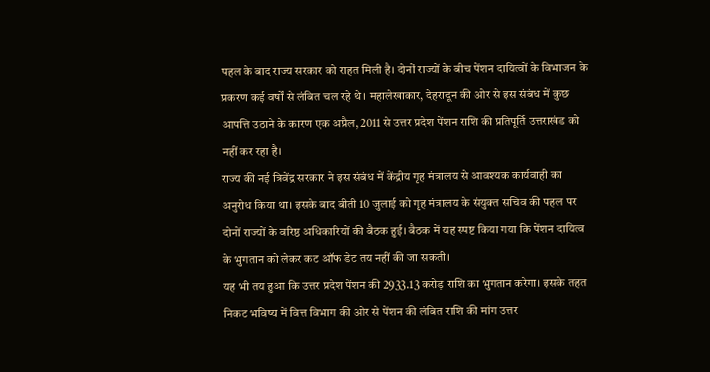पहल के बाद राज्य सरकार को राहत मिली है। दोनों राज्यों के बीच पेंशन दायित्वों के विभाजन के प्रकरण कई वर्षों से लंबित चल रहे थे। महालेखाकार, देहरादून की ओर से इस संबंध में कुछ आपत्ति उठाने के कारण एक अप्रैल, 2011 से उत्तर प्रदेश पेंशन राशि की प्रतिपूर्ति उत्तराखंड को नहीं कर रहा है।
राज्य की नई त्रिवेंद्र सरकार ने इस संबंध में केंद्रीय गृह मंत्रालय से आवश्यक कार्यवाही का अनुरोध किया था। इसके बाद बीती 10 जुलाई को गृह मंत्रालय के संयुक्त सचिव की पहल पर दोनों राज्यों के वरिष्ठ अधिकारियों की बैठक हुई। बैठक में यह स्पष्ट किया गया कि पेंशन दायित्व के भुगतान को लेकर कट ऑफ डेट तय नहीं की जा सकती।
यह भी तय हुआ कि उत्तर प्रदेश पेंशन की 2933.13 करोड़ राशि का भुगतान करेगा। इसके तहत निकट भविष्य में वित्त विभाग की ओर से पेंशन की लंबित राशि की मांग उत्तर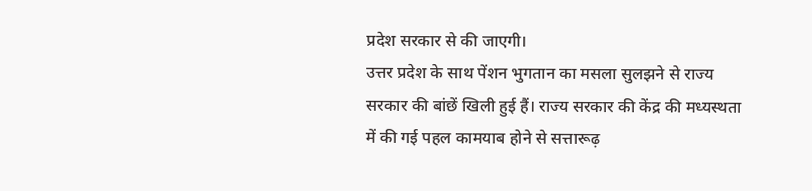प्रदेश सरकार से की जाएगी।
उत्तर प्रदेश के साथ पेंशन भुगतान का मसला सुलझने से राज्य सरकार की बांछें खिली हुई हैं। राज्य सरकार की केंद्र की मध्यस्थता में की गई पहल कामयाब होने से सत्तारूढ़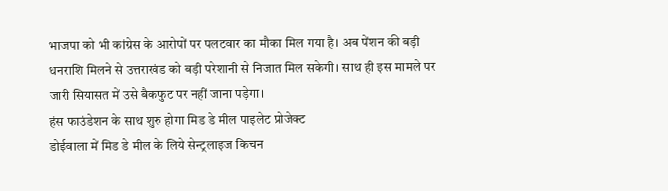भाजपा को भी कांग्रेस के आरोपों पर पलटवार का मौका मिल गया है। अब पेंशन की बड़ी धनराशि मिलने से उत्तराखंड को बड़ी परेशानी से निजात मिल सकेगी। साथ ही इस मामले पर जारी सियासत में उसे बैकफुट पर नहीं जाना पड़ेगा।
हंस फाउंडेशन के साथ शुरु होगा मिड डे मील पाइलेट प्रोजेक्ट
डोईवाला में मिड डे मील के लिये सेन्ट्रलाइज किचन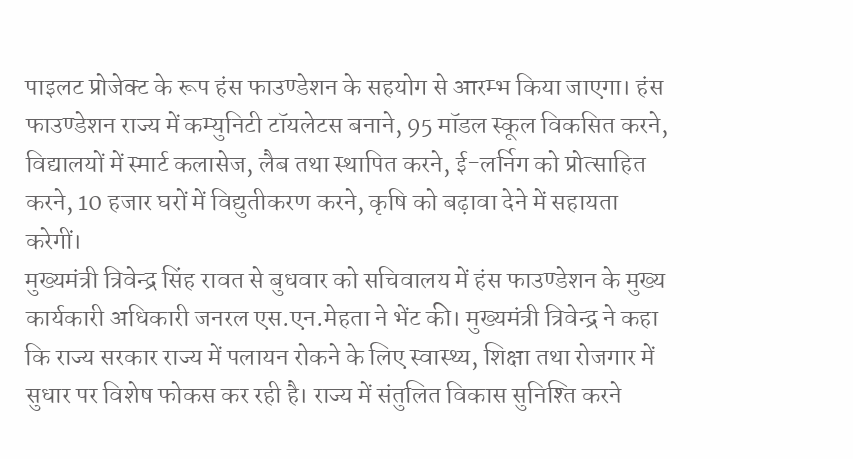पाइलट प्रोजेक्ट के रूप हंस फाउण्डेशन के सहयोग से आरम्भ किया जाएगा। हंस फाउण्डेशन राज्य में कम्युनिटी टॉयलेटस बनाने, 95 मॉडल स्कूल विकसित करने, विद्यालयों में स्मार्ट कलासेज, लैब तथा स्थापित करने, ई-लर्निग को प्रोत्साहित करने, 10 हजार घरों में विद्युतीकरण करने, कृषि को बढ़ावा देने में सहायता करेगीं।
मुख्यमंत्री त्रिवेन्द्र सिंह रावत से बुधवार को सचिवालय में हंस फाउण्डेशन के मुख्य कार्यकारी अधिकारी जनरल एस.एन.मेहता ने भेंट की। मुख्यमंत्री त्रिवेन्द्र ने कहा कि राज्य सरकार राज्य में पलायन रोकने के लिए स्वास्थ्य, शिक्षा तथा रोजगार में सुधार पर विशेष फोकस कर रही है। राज्य में संतुलित विकास सुनिश्ति करने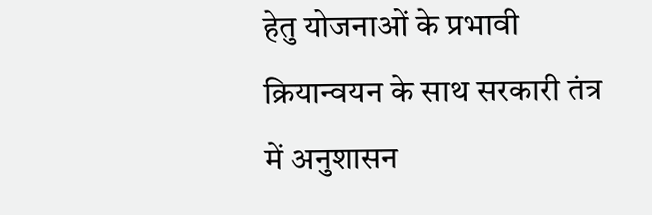हेतु योजनाओं के प्रभावी क्रियान्वयन के साथ सरकारी तंत्र में अनुशासन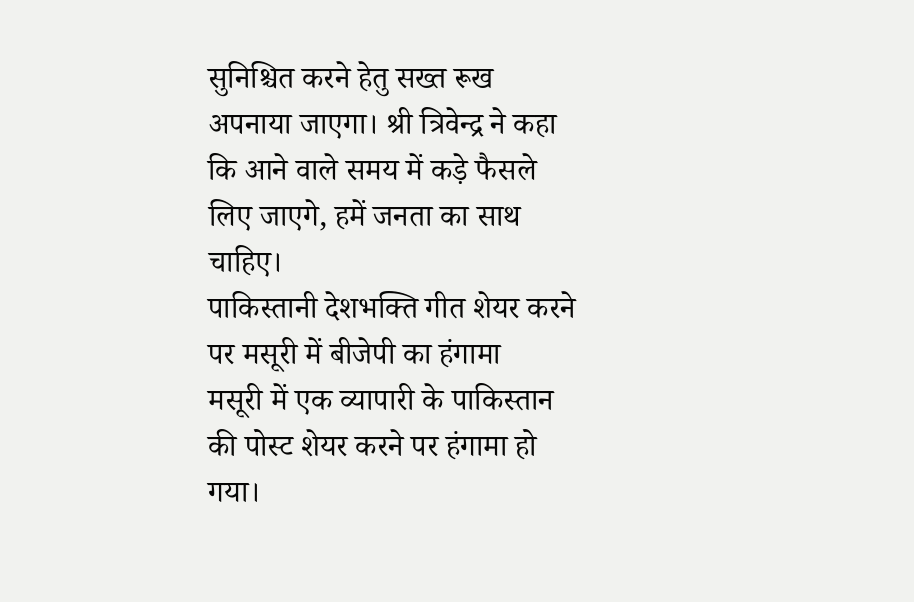सुनिश्चित करने हेतु सख्त रूख अपनाया जाएगा। श्री त्रिवेन्द्र ने कहा कि आने वाले समय में कड़े फैसले लिए जाएगे, हमें जनता का साथ चाहिए।
पाकिस्तानी देशभक्ति गीत शेयर करने पर मसूरी में बीजेपी का हंगामा
मसूरी में एक व्यापारी के पाकिस्तान की पोस्ट शेयर करने पर हंगामा हो गया।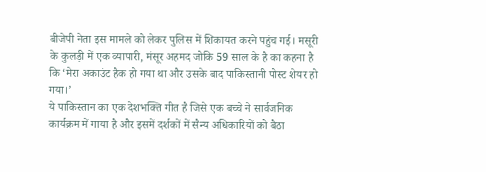बीजेपी नेता इस मामले को लेकर पुलिस में शिकायत करने पहुंच गई। मसूरी के कुलड़ी में एक व्यापारी, मंसूर अहमद जोकि 59 साल के है का कहना है कि ‘मेरा अकाउंट हैक हो गया था और उसके बाद पाकिस्तानी पोस्ट शेयर हो गया।’
ये पाकिस्तान का एक देशभक्ति गीत है जिसे एक बच्चे ने सार्वजनिक कार्यक्रम में गाया है और इसमें दर्शकों में सैन्य अधिकारियों को बैठा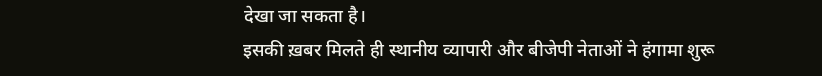देखा जा सकता है।
इसकी ख़बर मिलते ही स्थानीय व्यापारी और बीजेपी नेताओं ने हंगामा शुरू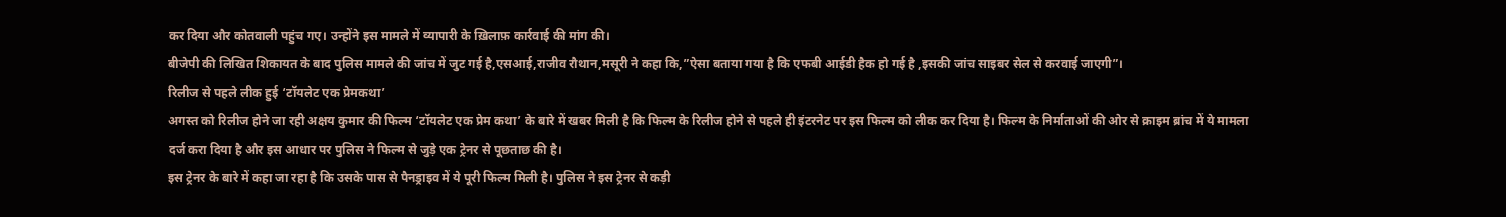कर दिया और कोतवाली पहुंच गए। उन्होंने इस मामले में व्यापारी के ख़िलाफ़ कार्रवाई की मांग की।
बीजेपी की लिखित शिकायत के बाद पुलिस मामले की जांच में जुट गई है,एसआई,राजीव रौथान,मसूरी ने कहा कि,”ऐसा बताया गया है कि एफबी आईडी हैक हो गई है ,इसकी जांच साइबर सेल से करवाई जाएगी”।
रिलीज से पहले लीक हुई ‘टॉयलेट एक प्रेमकथा’
अगस्त को रिलीज होने जा रही अक्षय कुमार की फिल्म ‘टॉयलेट एक प्रेम कथा’ के बारे में खबर मिली है कि फिल्म के रिलीज होने से पहले ही इंटरनेट पर इस फिल्म को लीक कर दिया है। फिल्म के निर्माताओं की ओर से क्राइम ब्रांच में ये मामला दर्ज करा दिया है और इस आधार पर पुलिस ने फिल्म से जुड़े एक ट्रेनर से पूछताछ की है।
इस ट्रेनर के बारे में कहा जा रहा है कि उसके पास से पैनड्राइव में ये पूरी फिल्म मिली है। पुलिस ने इस ट्रेनर से कड़ी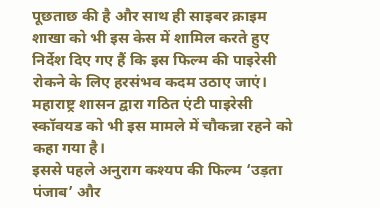पूछताछ की है और साथ ही साइबर क्राइम शाखा को भी इस केस में शामिल करते हुए निर्देश दिए गए हैं कि इस फिल्म की पाइरेसी रोकने के लिए हरसंभव कदम उठाए जाएं। महाराष्ट्र शासन द्वारा गठित एंटी पाइरेसी स्कॉवयड को भी इस मामले में चौकन्ना रहने को कहा गया है।
इससे पहले अनुराग कश्यप की फिल्म ‘उड़ता पंजाब’ और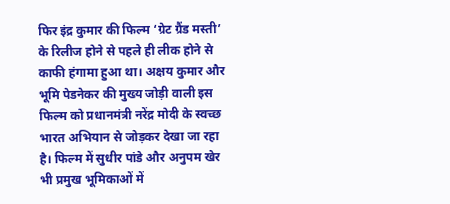फिर इंद्र कुमार की फिल्म ‘ग्रेट ग्रैंड मस्ती’ के रिलीज होने से पहले ही लीक होने से काफी हंगामा हुआ था। अक्षय कुमार और भूमि पेडनेकर की मुख्य जोड़ी वाली इस फिल्म को प्रधानमंत्री नरेंद्र मोदी के स्वच्छ भारत अभियान से जोड़कर देखा जा रहा है। फिल्म में सुधीर पांडे और अनुपम खेर भी प्रमुख भूमिकाओं में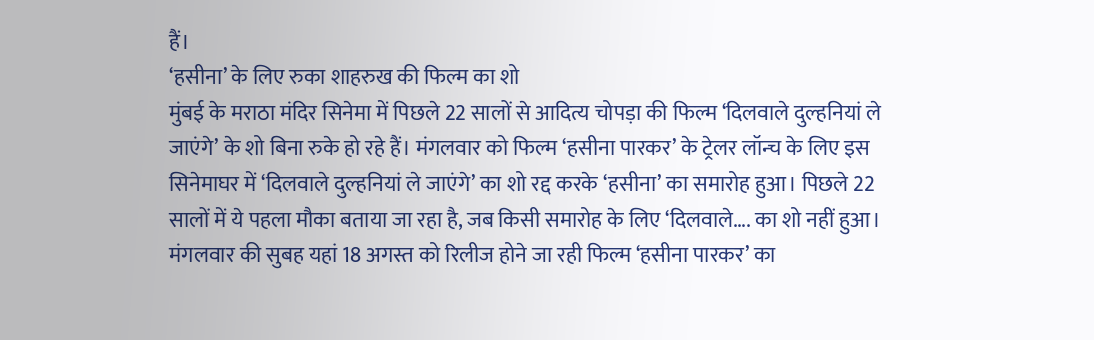हैं।
‘हसीना’ के लिए रुका शाहरुख की फिल्म का शो
मुंबई के मराठा मंदिर सिनेमा में पिछले 22 सालों से आदित्य चोपड़ा की फिल्म ‘दिलवाले दुल्हनियां ले जाएंगे’ के शो बिना रुके हो रहे हैं। मंगलवार को फिल्म ‘हसीना पारकर’ के ट्रेलर लॉन्च के लिए इस सिनेमाघर में ‘दिलवाले दुल्हनियां ले जाएंगे’ का शो रद्द करके ‘हसीना’ का समारोह हुआ। पिछले 22 सालों में ये पहला मौका बताया जा रहा है, जब किसी समारोह के लिए ‘दिलवाले…. का शो नहीं हुआ।
मंगलवार की सुबह यहां 18 अगस्त को रिलीज होने जा रही फिल्म ‘हसीना पारकर’ का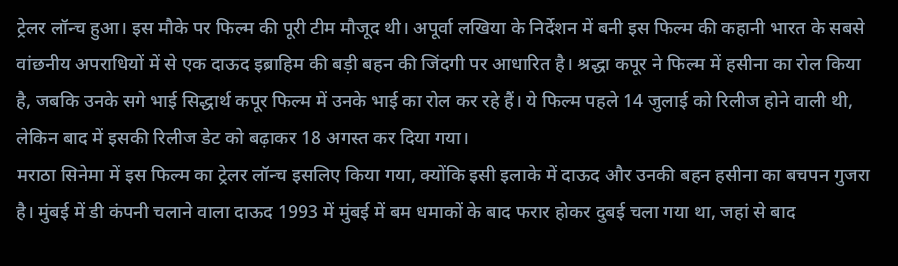ट्रेलर लॉन्च हुआ। इस मौके पर फिल्म की पूरी टीम मौजूद थी। अपूर्वा लखिया के निर्देशन में बनी इस फिल्म की कहानी भारत के सबसे वांछनीय अपराधियों में से एक दाऊद इब्राहिम की बड़ी बहन की जिंदगी पर आधारित है। श्रद्धा कपूर ने फिल्म में हसीना का रोल किया है, जबकि उनके सगे भाई सिद्धार्थ कपूर फिल्म में उनके भाई का रोल कर रहे हैं। ये फिल्म पहले 14 जुलाई को रिलीज होने वाली थी, लेकिन बाद में इसकी रिलीज डेट को बढ़ाकर 18 अगस्त कर दिया गया।
मराठा सिनेमा में इस फिल्म का ट्रेलर लॉन्च इसलिए किया गया, क्योंकि इसी इलाके में दाऊद और उनकी बहन हसीना का बचपन गुजरा है। मुंबई में डी कंपनी चलाने वाला दाऊद 1993 में मुंबई में बम धमाकों के बाद फरार होकर दुबई चला गया था, जहां से बाद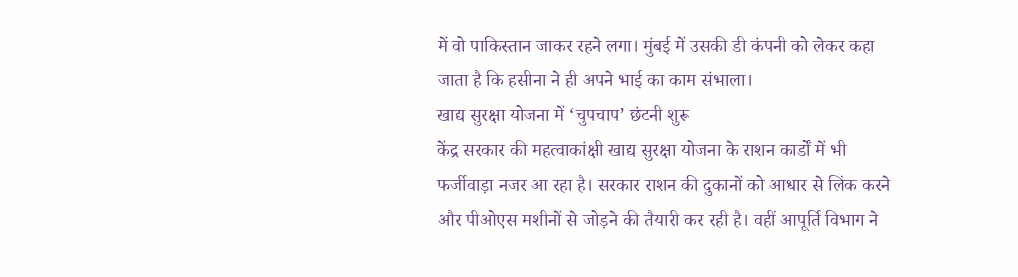में वो पाकिस्तान जाकर रहने लगा। मुंबई में उसकी डी कंपनी को लेकर कहा जाता है कि हसीना ने ही अपने भाई का काम संभाला।
खाद्य सुरक्षा योजना में ‘चुपचाप’ छंटनी शुरू
केंद्र सरकार की महत्वाकांक्षी खाद्य सुरक्षा योजना के राशन कार्डों में भी फर्जीवाड़ा नजर आ रहा है। सरकार राशन की दुकानों को आधार से लिंक करने और पीओएस मशीनों से जोड़ने की तैयारी कर रही है। वहीं आपूर्ति विभाग ने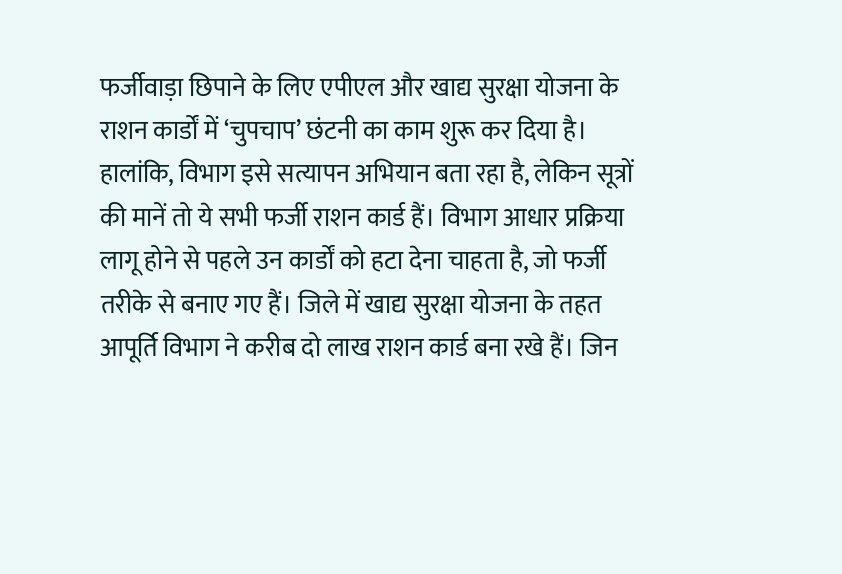फर्जीवाड़ा छिपाने के लिए एपीएल और खाद्य सुरक्षा योजना के राशन कार्डों में ‘चुपचाप’ छंटनी का काम शुरू कर दिया है।
हालांकि, विभाग इसे सत्यापन अभियान बता रहा है, लेकिन सूत्रों की मानें तो ये सभी फर्जी राशन कार्ड हैं। विभाग आधार प्रक्रिया लागू होने से पहले उन कार्डों को हटा देना चाहता है, जो फर्जी तरीके से बनाए गए हैं। जिले में खाद्य सुरक्षा योजना के तहत आपूर्ति विभाग ने करीब दो लाख राशन कार्ड बना रखे हैं। जिन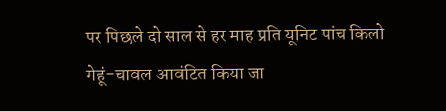पर पिछले दो साल से हर माह प्रति यूनिट पांच किलो गेहूं-चावल आवंटित किया जा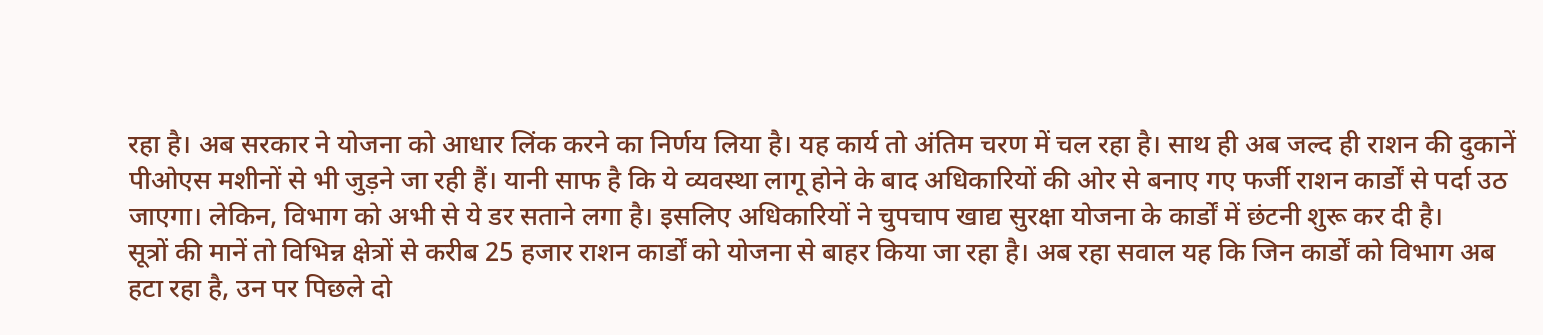रहा है। अब सरकार ने योजना को आधार लिंक करने का निर्णय लिया है। यह कार्य तो अंतिम चरण में चल रहा है। साथ ही अब जल्द ही राशन की दुकानें पीओएस मशीनों से भी जुड़ने जा रही हैं। यानी साफ है कि ये व्यवस्था लागू होने के बाद अधिकारियों की ओर से बनाए गए फर्जी राशन कार्डों से पर्दा उठ जाएगा। लेकिन, विभाग को अभी से ये डर सताने लगा है। इसलिए अधिकारियों ने चुपचाप खाद्य सुरक्षा योजना के कार्डों में छंटनी शुरू कर दी है।
सूत्रों की मानें तो विभिन्न क्षेत्रों से करीब 25 हजार राशन कार्डों को योजना से बाहर किया जा रहा है। अब रहा सवाल यह कि जिन कार्डों को विभाग अब हटा रहा है, उन पर पिछले दो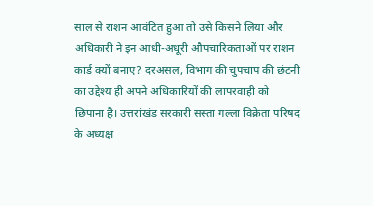साल से राशन आवंटित हुआ तो उसे किसने लिया और अधिकारी ने इन आधी-अधूरी औपचारिकताओं पर राशन कार्ड क्यों बनाए? दरअसल, विभाग की चुपचाप की छंटनी का उद्देश्य ही अपने अधिकारियों की लापरवाही को छिपाना है। उत्तरांखंड सरकारी सस्ता गल्ला विक्रेता परिषद के अध्यक्ष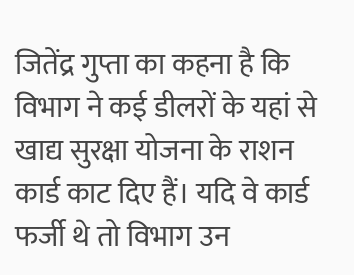जितेंद्र गुप्ता का कहना है कि विभाग ने कई डीलरों के यहां से खाद्य सुरक्षा योजना के राशन कार्ड काट दिए हैं। यदि वे कार्ड फर्जी थे तो विभाग उन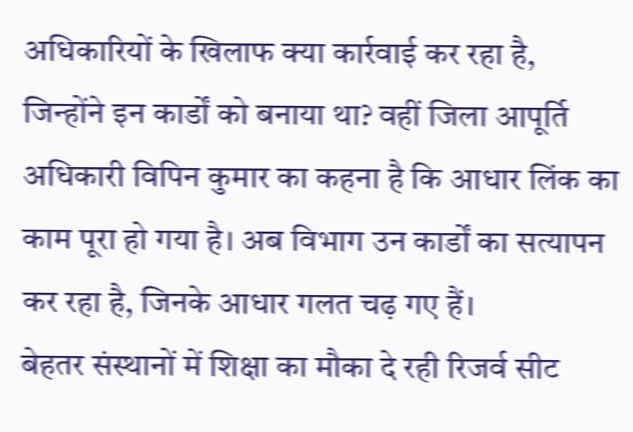अधिकारियों के खिलाफ क्या कार्रवाई कर रहा है, जिन्होंने इन कार्डों को बनाया था? वहीं जिला आपूर्ति अधिकारी विपिन कुमार का कहना है कि आधार लिंक का काम पूरा हो गया है। अब विभाग उन कार्डों का सत्यापन कर रहा है, जिनके आधार गलत चढ़ गए हैं।
बेहतर संस्थानों में शिक्षा का मौका दे रही रिजर्व सीट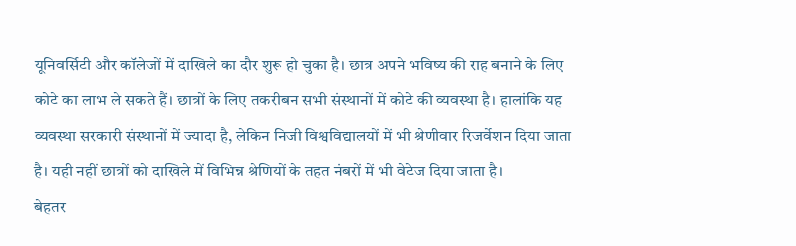यूनिवर्सिटी और कॉलेजों में दाखिले का दौर शुरू हो चुका है। छात्र अपने भविष्य की राह बनाने के लिए कोटे का लाभ ले सकते हैं। छात्रों के लिए तकरीबन सभी संस्थानों में कोटे की व्यवस्था है। हालांकि यह व्यवस्था सरकारी संस्थानों में ज्यादा है, लेकिन निजी विश्वविद्यालयों में भी श्रेणीवार रिजर्वेशन दिया जाता है। यही नहीं छात्रों को दाखिले में विभिन्न श्रेणियों के तहत नंबरों में भी वेटेज दिया जाता है।
बेहतर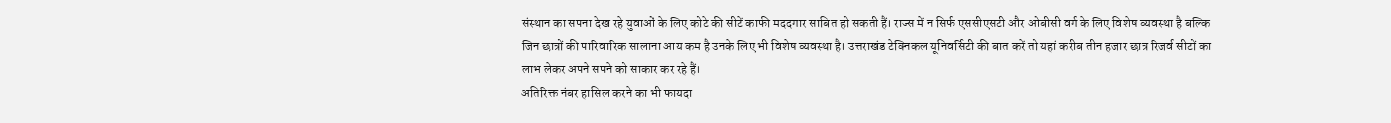संस्थान का सपना देख रहे युवाओं के लिए कोटे की सीटें काफी मददगार साबित हो सकती हैं। राज्स में न सिर्फ एससीएसटी और ओबीसी वर्ग के लिए विशेष व्यवस्था है बल्कि जिन छात्रों की पारिवारिक सालाना आय कम है उनके लिए भी विशेष व्यवस्था है। उत्तराखंड टेक्निकल यूनिवर्सिटी की बात करें तो यहां करीब तीन हजार छात्र रिजर्व सीटों का लाभ लेकर अपने सपने को साकार कर रहे हैं।
अतिरिक्त नंबर हासिल करने का भी फायदा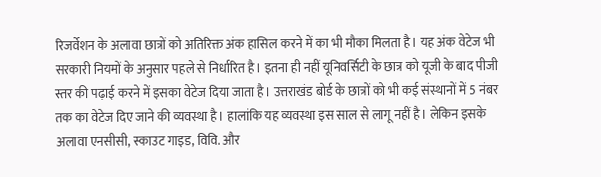रिजर्वेशन के अलावा छात्रों को अतिरिक्त अंक हासिल करने में का भी मौका मिलता है। यह अंक वेटेज भी सरकारी नियमों के अनुसार पहले से निर्धारित है। इतना ही नहीं यूनिवर्सिटी के छात्र को यूजी के बाद पीजी स्तर की पढ़ाई करने में इसका वेटेज दिया जाता है। उत्तराखंड बोर्ड के छात्रों को भी कई संस्थानों में 5 नंबर तक का वेटेज दिए जाने की व्यवस्था है। हालांकि यह व्यवस्था इस साल से लागू नहीं है। लेकिन इसके अलावा एनसीसी, स्काउट गाइड, विवि. और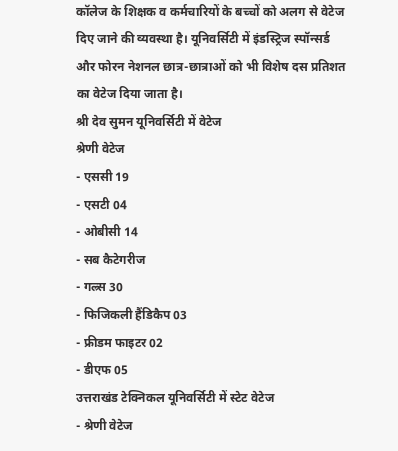कॉलेज के शिक्षक व कर्मचारियों के बच्चों को अलग से वेटेज दिए जाने की व्यवस्था है। यूनिवर्सिटी में इंडस्ट्रिज स्पॉन्सर्ड और फोरन नेशनल छात्र-छात्राओं को भी विशेष दस प्रतिशत का वेटेज दिया जाता है।
श्री देव सुमन यूनिवर्सिटी में वेटेज
श्रेणी वेटेज
- एससी 19
- एसटी 04
- ओबीसी 14
- सब कैटेगरीज
- गल्र्स 30
- फिजिकली हैंडिकैप 03
- फ्रीडम फाइटर 02
- डीएफ 05
उत्तराखंड टेक्निकल यूनिवर्सिटी में स्टेट वेटेज
- श्रेणी वेटेज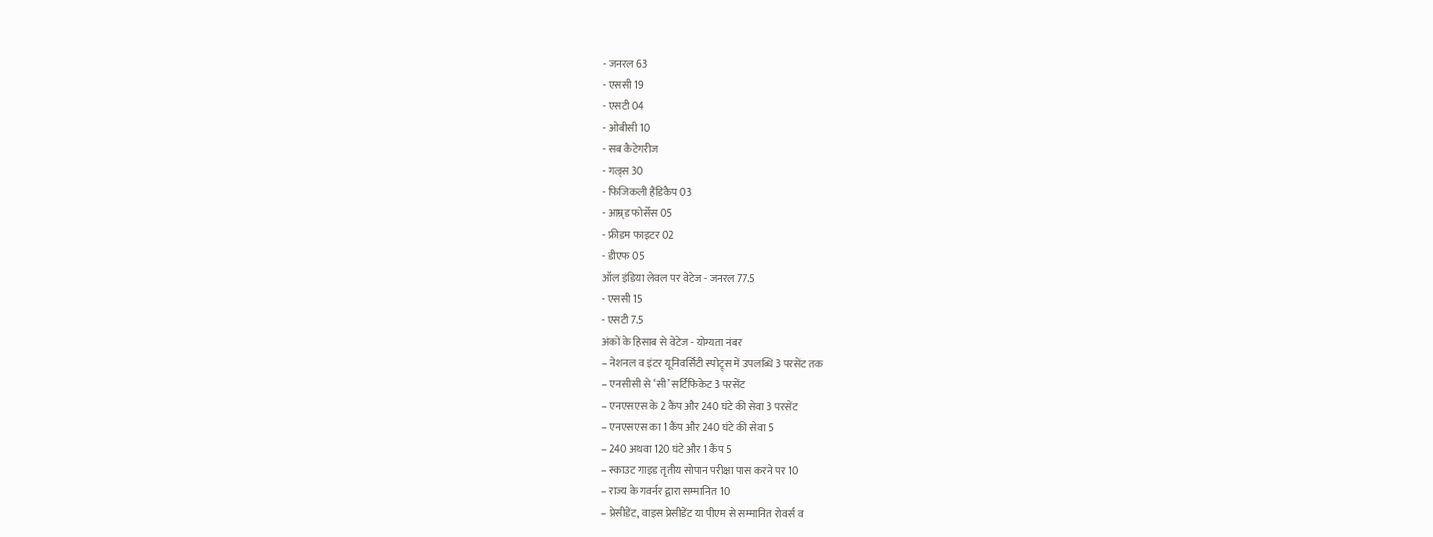- जनरल 63
- एससी 19
- एसटी 04
- ओबीसी 10
- सब कैटेगरीज
- गल्र्स 30
- फिजिकली हैंडिकैप 03
- आम्र्ड फोर्सेस 05
- फ्रीडम फाइटर 02
- डीएफ 05
ऑल इंडिया लेवल पर वेटेज - जनरल 77.5
- एससी 15
- एसटी 7.5
अंकों के हिसाब से वेटेज - योग्यता नंबर
– नेशनल व इंटर यूनिवर्सिटी स्पोट्र्स में उपलब्धि 3 परसेंट तक
– एनसीसी से ‘सी’ सर्टिफिकेट 3 परसेंट
– एनएसएस के 2 कैंप और 240 घंटे की सेवा 3 परसेंट
– एनएसएस का 1 कैंप और 240 घंटे की सेवा 5
– 240 अथवा 120 घंटे और 1 कैंप 5
– स्काउट गाइड तृतीय सोपान परीक्षा पास करने पर 10
– राज्य के गवर्नर द्वारा सम्मानित 10
– प्रेसीडेंट, वाइस प्रेसीडेंट या पीएम से सम्मानित रोवर्स व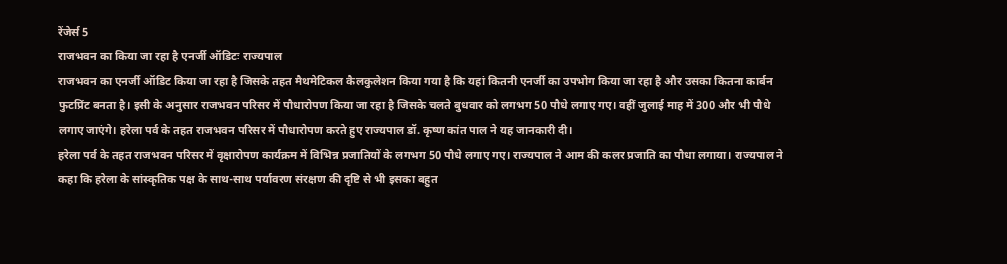रेंजेर्स 5
राजभवन का किया जा रहा है एनर्जी ऑडिटः राज्यपाल
राजभवन का एनर्जी ऑडिट किया जा रहा है जिसके तहत मैथमेटिकल कैलकुलेशन किया गया है कि यहां कितनी एनर्जी का उपभोग किया जा रहा है और उसका कितना कार्बन फुटप्रिंट बनता है। इसी के अनुसार राजभवन परिसर में पौधारोपण किया जा रहा है जिसके चलते बुधवार को लगभग 50 पौधे लगाए गए। वहीं जुलाई माह में 300 और भी पौधे लगाए जाएंगे। हरेला पर्व के तहत राजभवन परिसर में पौधारोपण करते हुए राज्यपाल डॉ. कृष्ण कांत पाल ने यह जानकारी दी।
हरेला पर्व के तहत राजभवन परिसर में वृक्षारोपण कार्यक्रम में विभिन्न प्रजातियों के लगभग 50 पौधे लगाए गए। राज्यपाल ने आम की कलर प्रजाति का पौधा लगाया। राज्यपाल ने कहा कि हरेला के सांस्कृतिक पक्ष के साथ-साथ पर्यावरण संरक्षण की दृष्टि से भी इसका बहुत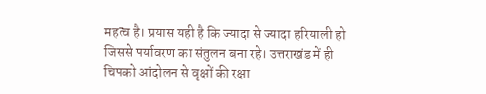महत्व है। प्रयास यही है कि ज्यादा से ज्यादा हरियाली हो जिससे पर्यावरण का संतुलन बना रहे। उत्तराखंड में ही चिपको आंदोलन से वृक्षों की रक्षा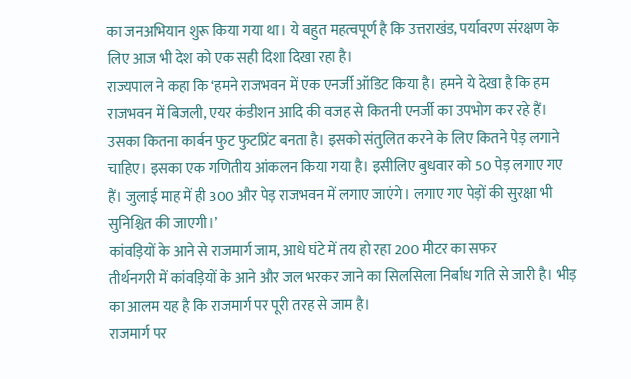का जनअभियान शुरू किया गया था। ये बहुत महत्वपूर्ण है कि उत्तराखंड, पर्यावरण संरक्षण के लिए आज भी देश को एक सही दिशा दिखा रहा है।
राज्यपाल ने कहा कि ‘हमने राजभवन में एक एनर्जी ऑडिट किया है। हमने ये देखा है कि हम राजभवन में बिजली, एयर कंडीशन आदि की वजह से कितनी एनर्जी का उपभोग कर रहे हैं। उसका कितना कार्बन फुट फुटप्रिंट बनता है। इसको संतुलित करने के लिए कितने पेड़ लगाने चाहिए। इसका एक गणितीय आंकलन किया गया है। इसीलिए बुधवार को 50 पेड़ लगाए गए हैं। जुलाई माह में ही 300 और पेड़ राजभवन में लगाए जाएंगे। लगाए गए पेड़ों की सुरक्षा भी सुनिश्चित की जाएगी।’
कांवड़ियों के आने से राजमार्ग जाम, आधे घंटे में तय हो रहा 200 मीटर का सफर
तीर्थनगरी में कांवड़ियों के आने और जल भरकर जाने का सिलसिला निर्बाध गति से जारी है। भीड़ का आलम यह है कि राजमार्ग पर पूरी तरह से जाम है।
राजमार्ग पर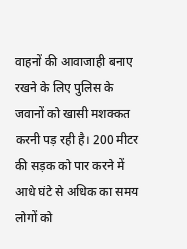वाहनों की आवाजाही बनाए रखने के लिए पुलिस के जवानों को खासी मशक्कत करनी पड़ रही है। 200 मीटर की सड़क को पार करने में आधे घंटे से अधिक का समय लोगों को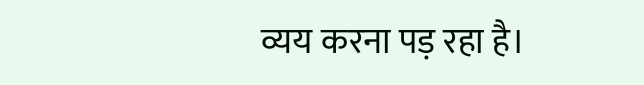व्यय करना पड़ रहा है।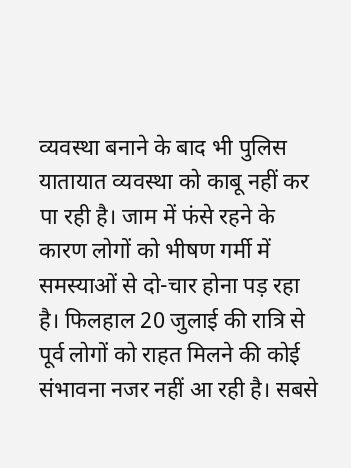व्यवस्था बनाने के बाद भी पुलिस यातायात व्यवस्था को काबू नहीं कर पा रही है। जाम में फंसे रहने के कारण लोगों को भीषण गर्मी में समस्याओं से दो-चार होना पड़ रहा है। फिलहाल 20 जुलाई की रात्रि से पूर्व लोगों को राहत मिलने की कोई संभावना नजर नहीं आ रही है। सबसे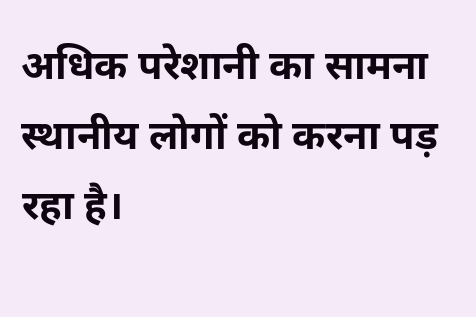अधिक परेशानी का सामना स्थानीय लोगों को करना पड़ रहा है।